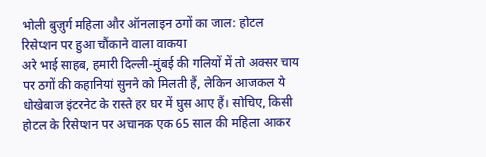भोली बुज़ुर्ग महिला और ऑनलाइन ठगों का जाल: होटल रिसेप्शन पर हुआ चौंकाने वाला वाकया
अरे भाई साहब, हमारी दिल्ली-मुंबई की गलियों में तो अक्सर चाय पर ठगों की कहानियां सुनने को मिलती हैं, लेकिन आजकल ये धोखेबाज इंटरनेट के रास्ते हर घर में घुस आए हैं। सोचिए, किसी होटल के रिसेप्शन पर अचानक एक 65 साल की महिला आकर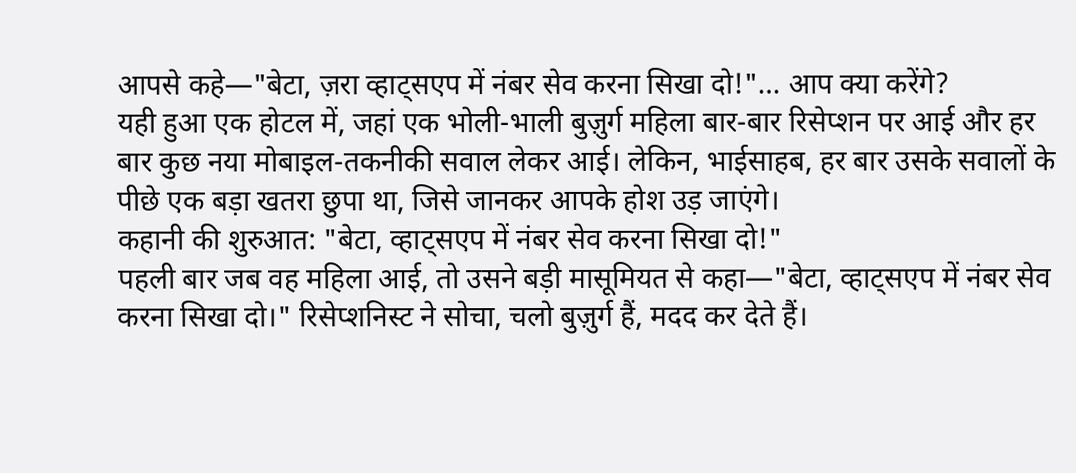आपसे कहे—"बेटा, ज़रा व्हाट्सएप में नंबर सेव करना सिखा दो!"… आप क्या करेंगे?
यही हुआ एक होटल में, जहां एक भोली-भाली बुज़ुर्ग महिला बार-बार रिसेप्शन पर आई और हर बार कुछ नया मोबाइल-तकनीकी सवाल लेकर आई। लेकिन, भाईसाहब, हर बार उसके सवालों के पीछे एक बड़ा खतरा छुपा था, जिसे जानकर आपके होश उड़ जाएंगे।
कहानी की शुरुआत: "बेटा, व्हाट्सएप में नंबर सेव करना सिखा दो!"
पहली बार जब वह महिला आई, तो उसने बड़ी मासूमियत से कहा—"बेटा, व्हाट्सएप में नंबर सेव करना सिखा दो।" रिसेप्शनिस्ट ने सोचा, चलो बुज़ुर्ग हैं, मदद कर देते हैं।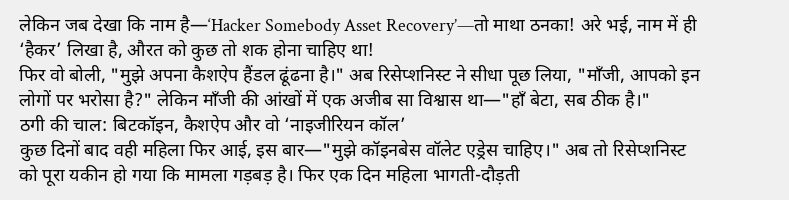लेकिन जब देखा कि नाम है—‘Hacker Somebody Asset Recovery’—तो माथा ठनका! अरे भई, नाम में ही ‘हैकर’ लिखा है, औरत को कुछ तो शक होना चाहिए था!
फिर वो बोली, "मुझे अपना कैशऐप हैंडल ढूंढना है।" अब रिसेप्शनिस्ट ने सीधा पूछ लिया, "माँजी, आपको इन लोगों पर भरोसा है?" लेकिन माँजी की आंखों में एक अजीब सा विश्वास था—"हाँ बेटा, सब ठीक है।"
ठगी की चाल: बिटकॉइन, कैशऐप और वो ‘नाइजीरियन कॉल’
कुछ दिनों बाद वही महिला फिर आई, इस बार—"मुझे कॉइनबेस वॉलेट एड्रेस चाहिए।" अब तो रिसेप्शनिस्ट को पूरा यकीन हो गया कि मामला गड़बड़ है। फिर एक दिन महिला भागती-दौड़ती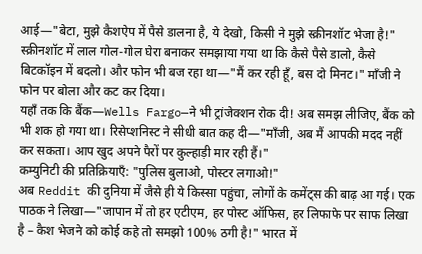आई—"बेटा, मुझे कैशऐप में पैसे डालना है, ये देखो, किसी ने मुझे स्क्रीनशॉट भेजा है!" स्क्रीनशॉट में लाल गोल-गोल घेरा बनाकर समझाया गया था कि कैसे पैसे डालो, कैसे बिटकॉइन में बदलो। और फोन भी बज रहा था—"मैं कर रही हूँ, बस दो मिनट।" माँजी ने फोन पर बोला और कट कर दिया।
यहाँ तक कि बैंक—Wells Fargo—ने भी ट्रांजेक्शन रोक दी! अब समझ लीजिए, बैंक को भी शक हो गया था। रिसेप्शनिस्ट ने सीधी बात कह दी—"माँजी, अब मैं आपकी मदद नहीं कर सकता। आप खुद अपने पैरों पर कुल्हाड़ी मार रही हैं।"
कम्युनिटी की प्रतिक्रियाएँ: "पुलिस बुलाओ, पोस्टर लगाओ!"
अब Reddit की दुनिया में जैसे ही ये किस्सा पहुंचा, लोगों के कमेंट्स की बाढ़ आ गई। एक पाठक ने लिखा—"जापान में तो हर एटीएम, हर पोस्ट ऑफिस, हर लिफाफे पर साफ लिखा है – कैश भेजने को कोई कहे तो समझो 100% ठगी है!" भारत में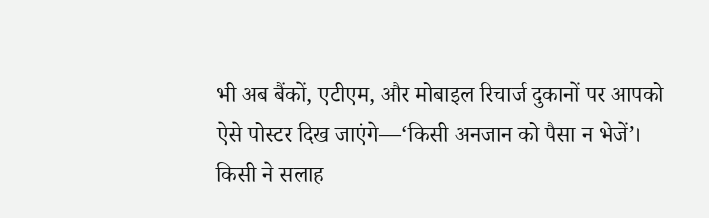भी अब बैंकों, एटीएम, और मोबाइल रिचार्ज दुकानों पर आपको ऐसे पोस्टर दिख जाएंगे—‘किसी अनजान को पैसा न भेजें’।
किसी ने सलाह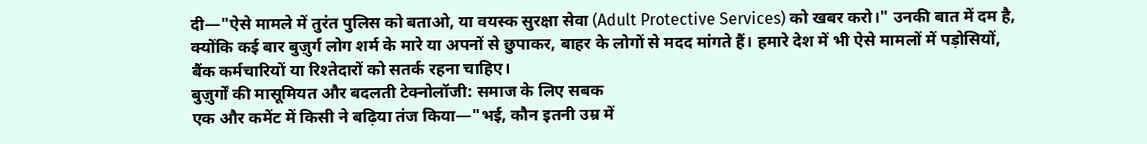दी—"ऐसे मामले में तुरंत पुलिस को बताओ, या वयस्क सुरक्षा सेवा (Adult Protective Services) को खबर करो।" उनकी बात में दम है, क्योंकि कई बार बुज़ुर्ग लोग शर्म के मारे या अपनों से छुपाकर, बाहर के लोगों से मदद मांगते हैं। हमारे देश में भी ऐसे मामलों में पड़ोसियों, बैंक कर्मचारियों या रिश्तेदारों को सतर्क रहना चाहिए।
बुज़ुर्गों की मासूमियत और बदलती टेक्नोलॉजी: समाज के लिए सबक
एक और कमेंट में किसी ने बढ़िया तंज किया—"भई, कौन इतनी उम्र में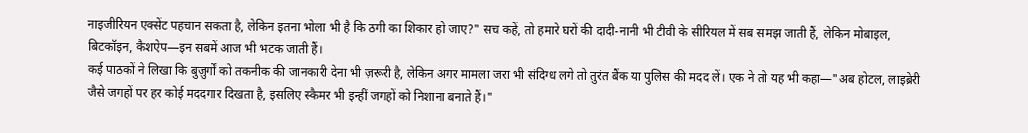नाइजीरियन एक्सेंट पहचान सकता है, लेकिन इतना भोला भी है कि ठगी का शिकार हो जाए?" सच कहें, तो हमारे घरों की दादी-नानी भी टीवी के सीरियल में सब समझ जाती हैं, लेकिन मोबाइल, बिटकॉइन, कैशऐप—इन सबमें आज भी भटक जाती हैं।
कई पाठकों ने लिखा कि बुज़ुर्गों को तकनीक की जानकारी देना भी ज़रूरी है, लेकिन अगर मामला जरा भी संदिग्ध लगे तो तुरंत बैंक या पुलिस की मदद लें। एक ने तो यह भी कहा—"अब होटल, लाइब्रेरी जैसे जगहों पर हर कोई मददगार दिखता है, इसलिए स्कैमर भी इन्हीं जगहों को निशाना बनाते हैं।"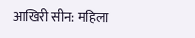आखिरी सीन: महिला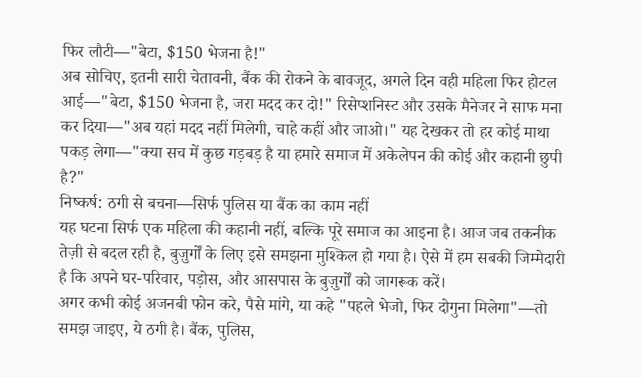फिर लौटी—"बेटा, $150 भेजना है!"
अब सोचिए, इतनी सारी चेतावनी, बैंक की रोकने के बावजूद, अगले दिन वही महिला फिर होटल आई—"बेटा, $150 भेजना है, जरा मदद कर दो!" रिसेप्शनिस्ट और उसके मैनेजर ने साफ मना कर दिया—"अब यहां मदद नहीं मिलेगी, चाहे कहीं और जाओ।" यह देखकर तो हर कोई माथा पकड़ लेगा—"क्या सच में कुछ गड़बड़ है या हमारे समाज में अकेलेपन की कोई और कहानी छुपी है?"
निष्कर्ष: ठगी से बचना—सिर्फ पुलिस या बैंक का काम नहीं
यह घटना सिर्फ एक महिला की कहानी नहीं, बल्कि पूरे समाज का आइना है। आज जब तकनीक तेज़ी से बदल रही है, बुज़ुर्गों के लिए इसे समझना मुश्किल हो गया है। ऐसे में हम सबकी जिम्मेदारी है कि अपने घर-परिवार, पड़ोस, और आसपास के बुज़ुर्गों को जागरूक करें।
अगर कभी कोई अजनबी फोन करे, पैसे मांगे, या कहे "पहले भेजो, फिर दोगुना मिलेगा"—तो समझ जाइए, ये ठगी है। बैंक, पुलिस,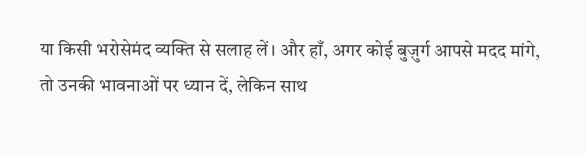या किसी भरोसेमंद व्यक्ति से सलाह लें। और हाँ, अगर कोई बुज़ुर्ग आपसे मदद मांगे, तो उनकी भावनाओं पर ध्यान दें, लेकिन साथ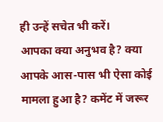ही उन्हें सचेत भी करें।
आपका क्या अनुभव है? क्या आपके आस-पास भी ऐसा कोई मामला हुआ है? कमेंट में जरूर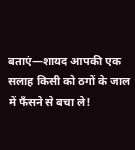बताएं—शायद आपकी एक सलाह किसी को ठगों के जाल में फँसने से बचा ले!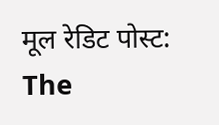मूल रेडिट पोस्ट: The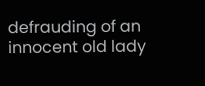defrauding of an innocent old lady